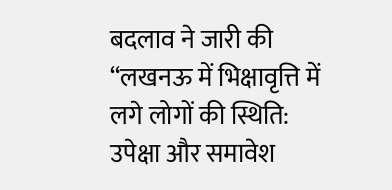बदलाव ने जारी की “लखनऊ में भिक्षावृत्ति में लगे लोगों की स्थिति: उपेक्षा और समावेश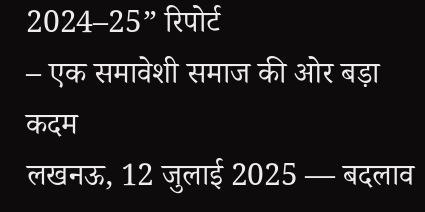2024–25” रिपोर्ट
– एक समावेशी समाज की ओर बड़ा कदम
लखनऊ, 12 जुलाई 2025 — बदलाव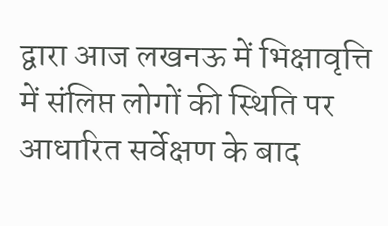द्वारा आज लखनऊ में भिक्षावृत्ति में संलिप्त लोगों की स्थिति पर आधारित सर्वेक्षण के बाद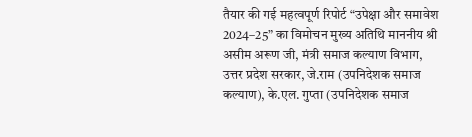तैयार की गई महत्वपूर्ण रिपोर्ट “उपेक्षा और समावेश 2024–25” का विमोचन मुख्य अतिथि माननीय श्री असीम अरूण जी, मंत्री समाज कल्याण विभाग, उत्तर प्रदेश सरकार, जे.राम (उपनिदेशक समाज कल्याण), के.एल. गुप्ता (उपनिदेशक समाज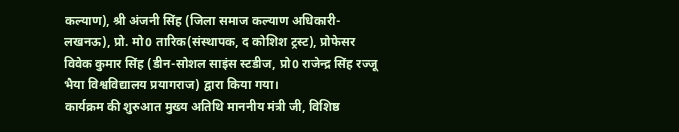कल्याण), श्री अंजनी सिंह (जिला समाज कल्याण अधिकारी-लखनऊ), प्रो. मो0 तारिक(संस्थापक, द कोशिश ट्रस्ट), प्रोफेसर विवेक कुमार सिंह (डीन-सोशल साइंस स्टडीज, प्रो0 राजेन्द्र सिंह रज्जू भैया विश्वविद्यालय प्रयागराज) द्वारा किया गया।
कार्यक्रम की शुरुआत मुख्य अतिथि माननीय मंत्री जी, विशिष्ठ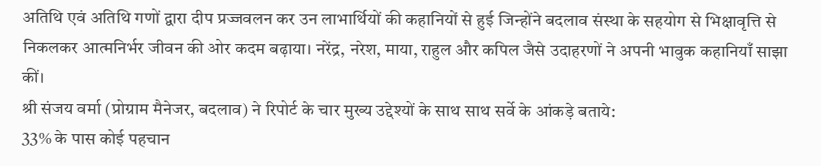अतिथि एवं अतिथि गणों द्वारा दीप प्रज्जवलन कर उन लाभार्थियों की कहानियों से हुई जिन्होंने बदलाव संस्था के सहयोग से भिक्षावृत्ति से निकलकर आत्मनिर्भर जीवन की ओर कदम बढ़ाया। नरेंद्र, नरेश, माया, राहुल और कपिल जैसे उदाहरणों ने अपनी भावुक कहानियाँ साझा कीं।
श्री संजय वर्मा (प्रोग्राम मैनेजर, बदलाव) ने रिपोर्ट के चार मुख्य उद्देश्यों के साथ साथ सर्वे के आंकड़े बताये:
33% के पास कोई पहचान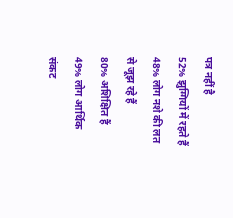पत्र नहीं है
52% झुग्गियों में रहते हैं
48% लोग नशे की लत से जूझ रहे हैं
80% अशिक्षित हैं
49% लोग आर्थिक संकट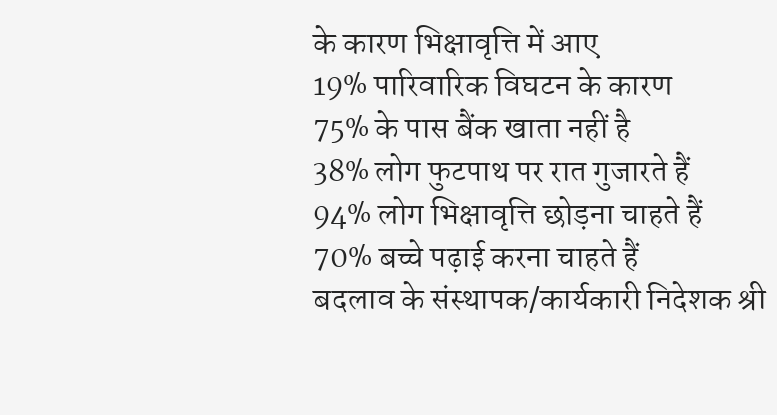के कारण भिक्षावृत्ति में आए
19% पारिवारिक विघटन के कारण
75% के पास बैंक खाता नहीं है
38% लोग फुटपाथ पर रात गुजारते हैं
94% लोग भिक्षावृत्ति छोड़ना चाहते हैं
70% बच्चे पढ़ाई करना चाहते हैं
बदलाव के संस्थापक/कार्यकारी निदेशक श्री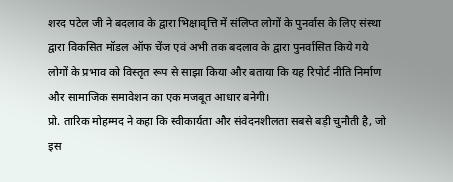शरद पटेल जी ने बदलाव के द्वारा भिक्षावृत्ति में संलिप्त लोगों के पुनर्वास के लिए संस्था द्वारा विकसित मॉडल ऑफ चेंज एवं अभी तक बदलाव के द्वारा पुनर्वासित किये गये लोगों के प्रभाव को विस्तृत रूप से साझा किया और बताया कि यह रिपोर्ट नीति निर्माण और सामाजिक समावेशन का एक मजबूत आधार बनेगी।
प्रो. तारिक मोहम्मद ने कहा कि स्वीकार्यता और संवेदनशीलता सबसे बड़ी चुनौती है, जो इस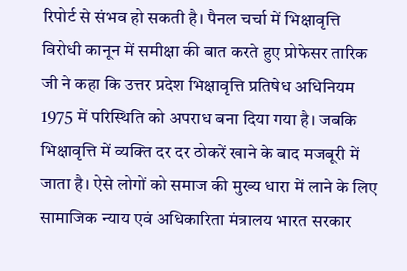रिपोर्ट से संभव हो सकती है। पैनल चर्चा में भिक्षावृत्ति विरोधी कानून में समीक्षा की बात करते हुए प्रोफेसर तारिक जी ने कहा कि उत्तर प्रदेश भिक्षावृत्ति प्रतिषेध अधिनियम 1975 में परिस्थिति को अपराध बना दिया गया है। जबकि भिक्षावृत्ति में व्यक्ति दर दर ठोकरें खाने के बाद मजबूरी में जाता है। ऐसे लोगों को समाज की मुख्य धारा में लाने के लिए सामाजिक न्याय एवं अधिकारिता मंत्रालय भारत सरकार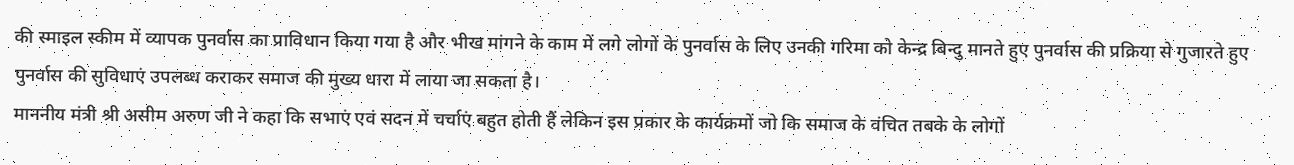की स्माइल स्कीम में व्यापक पुनर्वास का प्राविधान किया गया है और भीख मांगने के काम में लगे लोगों के पुनर्वास के लिए उनकी गरिमा को केन्द्र बिन्दु मानते हुए पुनर्वास की प्रक्रिया से गुजारते हुए पुनर्वास की सुविधाएं उपलब्ध कराकर समाज की मुख्य धारा में लाया जा सकता है।
माननीय मंत्री श्री असीम अरुण जी ने कहा कि सभाएं एवं सदन में चर्चाएं बहुत होती हैं लेकिन इस प्रकार के कार्यक्रमों जो कि समाज के वंचित तबके के लोगों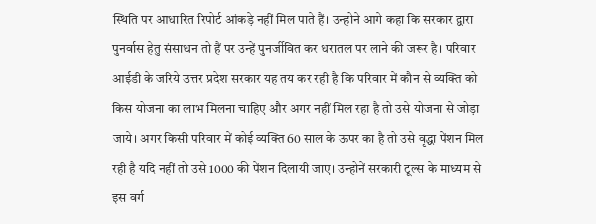स्थिति पर आधारित रिपोर्ट आंकड़े नहीं मिल पाते हैं। उन्होने आगे कहा कि सरकार द्वारा पुनर्वास हेतु संसाधन तो हैं पर उन्हें पुनर्जीवित कर धरातल पर लाने की जरूर है। परिवार आईडी के जरिये उत्तर प्रदेश सरकार यह तय कर रही है कि परिवार में कौन से व्यक्ति को किस योजना का लाभ मिलना चाहिए और अगर नहीं मिल रहा है तो उसे योजना से जोड़ा जाये। अगर किसी परिवार में कोई व्यक्ति 60 साल के ऊपर का है तो उसे वृद्धा पेंशन मिल रही है यदि नहीं तो उसे 1000 की पेंशन दिलायी जाए। उन्होनें सरकारी टूल्स के माध्यम से इस वर्ग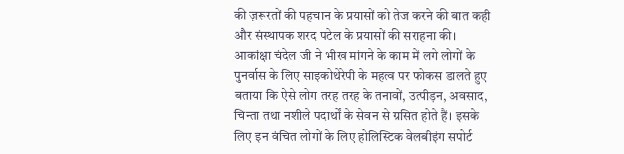की ज़रूरतों की पहचान के प्रयासों को तेज करने की बात कही और संस्थापक शरद पटेल के प्रयासों की सराहना की।
आकांक्षा चंदेल जी ने भीख मांगने के काम में लगे लोगों के पुनर्वास के लिए साइकोथेरेपी के महत्व पर फोकस डालते हुए बताया कि ऐसे लोग तरह तरह के तनावों, उत्पीड़न, अवसाद, चिन्ता तथा नशीले पदार्थों के सेवन से ग्रसित होते हैं। इसके लिए इन वंचित लोगों के लिए होलिस्टिक वेलबीइंग सपोर्ट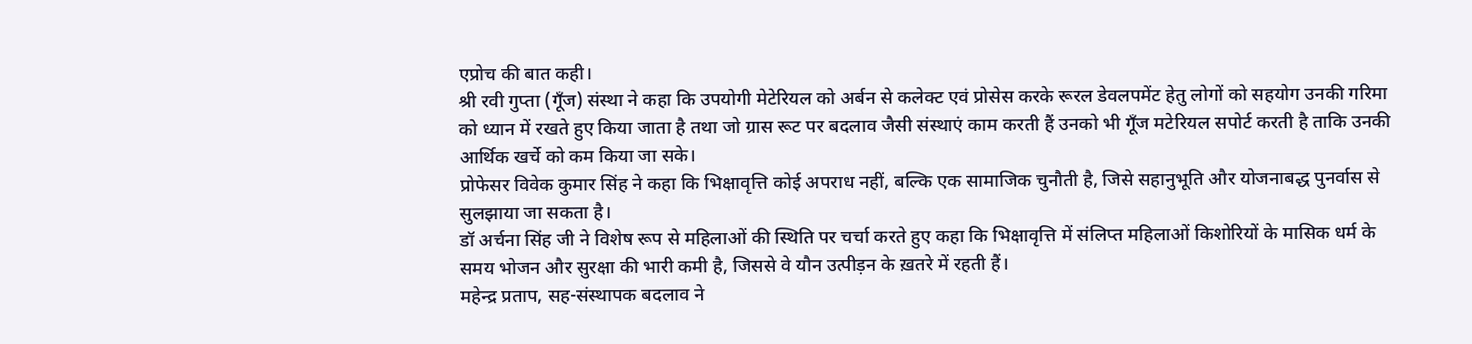एप्रोच की बात कही।
श्री रवी गुप्ता (गूँज) संस्था ने कहा कि उपयोगी मेटेरियल को अर्बन से कलेक्ट एवं प्रोसेस करके रूरल डेवलपमेंट हेतु लोगों को सहयोग उनकी गरिमा को ध्यान में रखते हुए किया जाता है तथा जो ग्रास रूट पर बदलाव जैसी संस्थाएं काम करती हैं उनको भी गूँज मटेरियल सपोर्ट करती है ताकि उनकी आर्थिक खर्चे को कम किया जा सके।
प्रोफेसर विवेक कुमार सिंह ने कहा कि भिक्षावृत्ति कोई अपराध नहीं, बल्कि एक सामाजिक चुनौती है, जिसे सहानुभूति और योजनाबद्ध पुनर्वास से सुलझाया जा सकता है।
डॉ अर्चना सिंह जी ने विशेष रूप से महिलाओं की स्थिति पर चर्चा करते हुए कहा कि भिक्षावृत्ति में संलिप्त महिलाओं किशोरियों के मासिक धर्म के समय भोजन और सुरक्षा की भारी कमी है, जिससे वे यौन उत्पीड़न के ख़तरे में रहती हैं।
महेन्द्र प्रताप, सह-संस्थापक बदलाव ने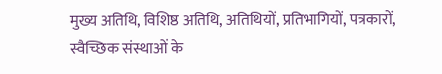मुख्य अतिथि, विशिष्ठ अतिथि, अतिथियों, प्रतिभागियों, पत्रकारों, स्वैच्छिक संस्थाओं के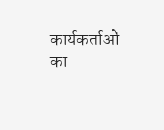कार्यकर्ताओं का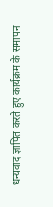धन्यवाद ज्ञापित करते हुए कार्यक्रम के समापन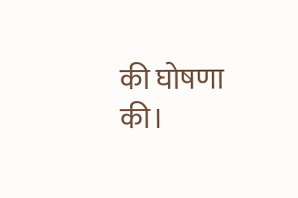की घोषणा की।